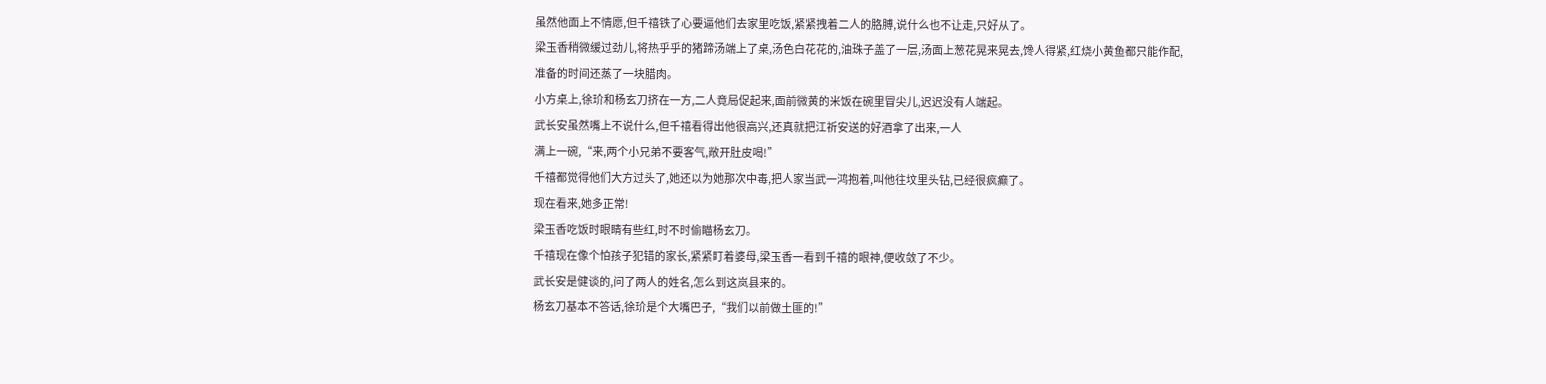虽然他面上不情愿,但千禧铁了心要逼他们去家里吃饭,紧紧拽着二人的胳膊,说什么也不让走,只好从了。
梁玉香稍微缓过劲儿,将热乎乎的猪蹄汤端上了桌,汤色白花花的,油珠子盖了一层,汤面上葱花晃来晃去,馋人得紧,红烧小黄鱼都只能作配,准备的时间还蒸了一块腊肉。
小方桌上,徐玠和杨玄刀挤在一方,二人竟局促起来,面前微黄的米饭在碗里冒尖儿,迟迟没有人端起。
武长安虽然嘴上不说什么,但千禧看得出他很高兴,还真就把江祈安送的好酒拿了出来,一人
满上一碗,“来,两个小兄弟不要客气,敞开肚皮喝!”
千禧都觉得他们大方过头了,她还以为她那次中毒,把人家当武一鸿抱着,叫他往坟里头钻,已经很疯癫了。
现在看来,她多正常!
梁玉香吃饭时眼睛有些红,时不时偷瞄杨玄刀。
千禧现在像个怕孩子犯错的家长,紧紧盯着婆母,梁玉香一看到千禧的眼神,便收敛了不少。
武长安是健谈的,问了两人的姓名,怎么到这岚县来的。
杨玄刀基本不答话,徐玠是个大嘴巴子,“我们以前做土匪的!”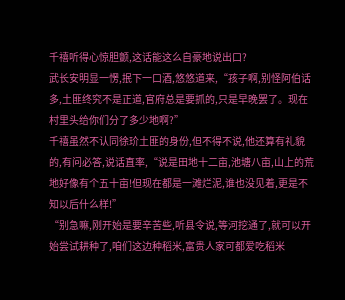千禧听得心惊胆颤,这话能这么自豪地说出口?
武长安明显一愣,抿下一口酒,悠悠道来,“孩子啊,别怪阿伯话多,土匪终究不是正道,官府总是要抓的,只是早晚罢了。现在村里头给你们分了多少地啊?”
千禧虽然不认同徐玠土匪的身份,但不得不说,他还算有礼貌的,有问必答,说话直率,“说是田地十二亩,池塘八亩,山上的荒地好像有个五十亩!但现在都是一滩烂泥,谁也没见着,更是不知以后什么样!”
“别急嘛,刚开始是要辛苦些,听县令说,等河挖通了,就可以开始尝试耕种了,咱们这边种稻米,富贵人家可都爱吃稻米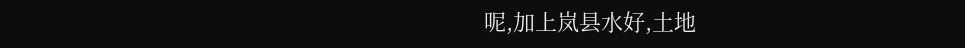呢,加上岚县水好,土地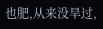也肥,从来没旱过,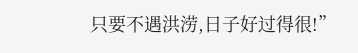只要不遇洪涝,日子好过得很!”